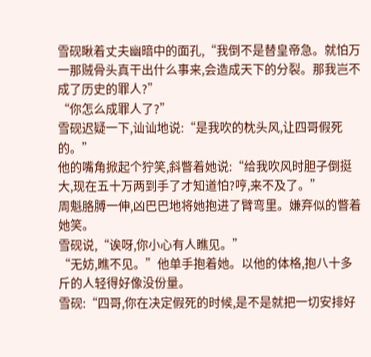雪砚瞅着丈夫幽暗中的面孔,“我倒不是替皇帝急。就怕万一那贼骨头真干出什么事来,会造成天下的分裂。那我岂不成了历史的罪人?”
“你怎么成罪人了?”
雪砚迟疑一下,讪讪地说:“是我吹的枕头风,让四哥假死的。”
他的嘴角掀起个狞笑,斜瞥着她说:“给我吹风时胆子倒挺大,现在五十万两到手了才知道怕?哼,来不及了。”
周魁胳膊一伸,凶巴巴地将她抱进了臂弯里。嫌弃似的瞥着她笑。
雪砚说,“诶呀,你小心有人瞧见。”
“无妨,瞧不见。”他单手抱着她。以他的体格,抱八十多斤的人轻得好像没份量。
雪砚:“四哥,你在决定假死的时候,是不是就把一切安排好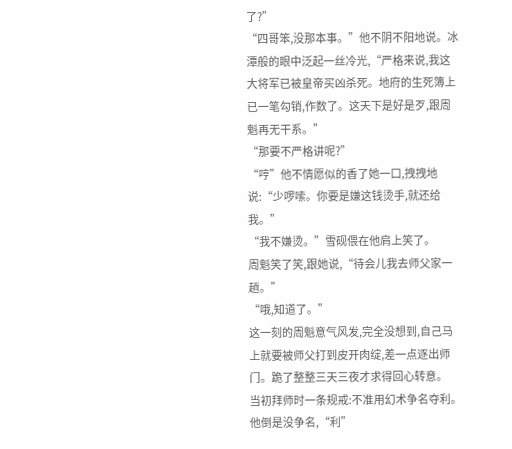了?”
“四哥笨,没那本事。”他不阴不阳地说。冰潭般的眼中泛起一丝冷光,“严格来说,我这大将军已被皇帝买凶杀死。地府的生死簿上已一笔勾销,作数了。这天下是好是歹,跟周魁再无干系。”
“那要不严格讲呢?”
“哼”他不情愿似的香了她一口,拽拽地说:“少啰嗦。你要是嫌这钱烫手,就还给我。”
“我不嫌烫。”雪砚偎在他肩上笑了。
周魁笑了笑,跟她说,“待会儿我去师父家一趟。”
“哦,知道了。”
这一刻的周魁意气风发,完全没想到,自己马上就要被师父打到皮开肉绽,差一点逐出师门。跪了整整三天三夜才求得回心转意。
当初拜师时一条规戒:不准用幻术争名夺利。他倒是没争名,“利”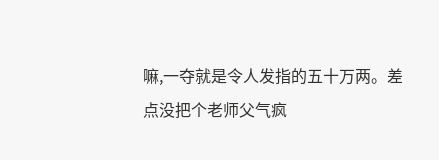嘛,一夺就是令人发指的五十万两。差点没把个老师父气疯